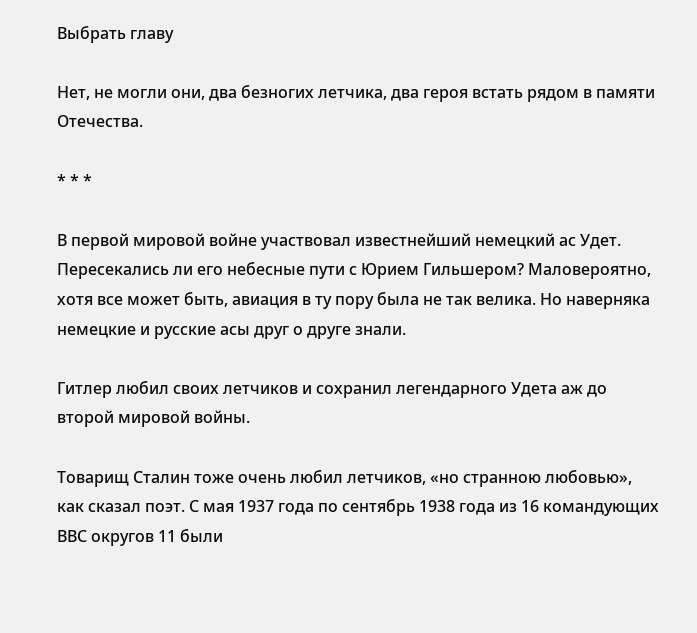Выбрать главу

Нет, не могли они, два безногих летчика, два героя встать рядом в памяти Отечества.

* * *

В первой мировой войне участвовал известнейший немецкий ас Удет. Пересекались ли его небесные пути с Юрием Гильшером? Маловероятно, хотя все может быть, авиация в ту пору была не так велика. Но наверняка немецкие и русские асы друг о друге знали.

Гитлер любил своих летчиков и сохранил легендарного Удета аж до второй мировой войны.

Товарищ Сталин тоже очень любил летчиков, «но странною любовью», как сказал поэт. С мая 1937 года по сентябрь 1938 года из 16 командующих ВВС округов 11 были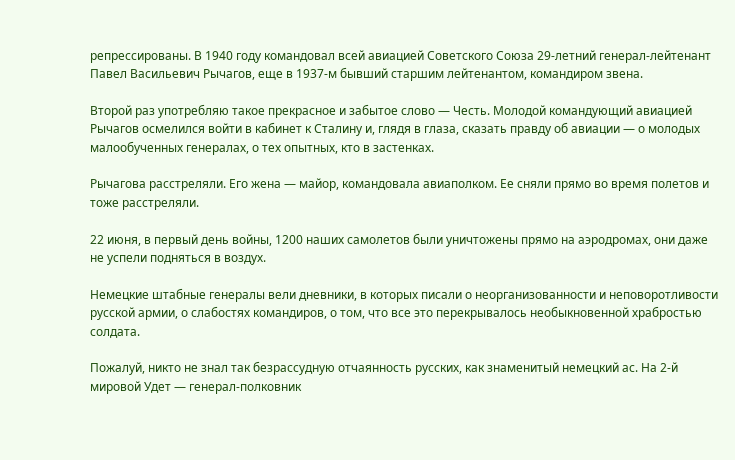репрессированы. В 1940 году командовал всей авиацией Советского Союза 29-летний генерал-лейтенант Павел Васильевич Рычагов, еще в 1937-м бывший старшим лейтенантом, командиром звена.

Второй раз употребляю такое прекрасное и забытое слово — Честь. Молодой командующий авиацией Рычагов осмелился войти в кабинет к Сталину и, глядя в глаза, сказать правду об авиации — о молодых малообученных генералах, о тех опытных, кто в застенках.

Рычагова расстреляли. Его жена — майор, командовала авиаполком. Ее сняли прямо во время полетов и тоже расстреляли.

22 июня, в первый день войны, 1200 наших самолетов были уничтожены прямо на аэродромах, они даже не успели подняться в воздух.

Немецкие штабные генералы вели дневники, в которых писали о неорганизованности и неповоротливости русской армии, о слабостях командиров, о том, что все это перекрывалось необыкновенной храбростью солдата.

Пожалуй, никто не знал так безрассудную отчаянность русских, как знаменитый немецкий ас. На 2-й мировой Удет — генерал-полковник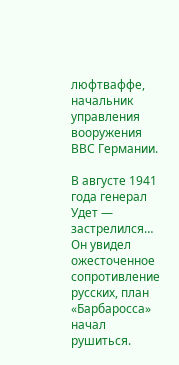люфтваффе, начальник управления вооружения ВВС Германии.

В августе 1941 года генерал Удет — застрелился… Он увидел ожесточенное сопротивление русских, план «Барбаросса» начал рушиться.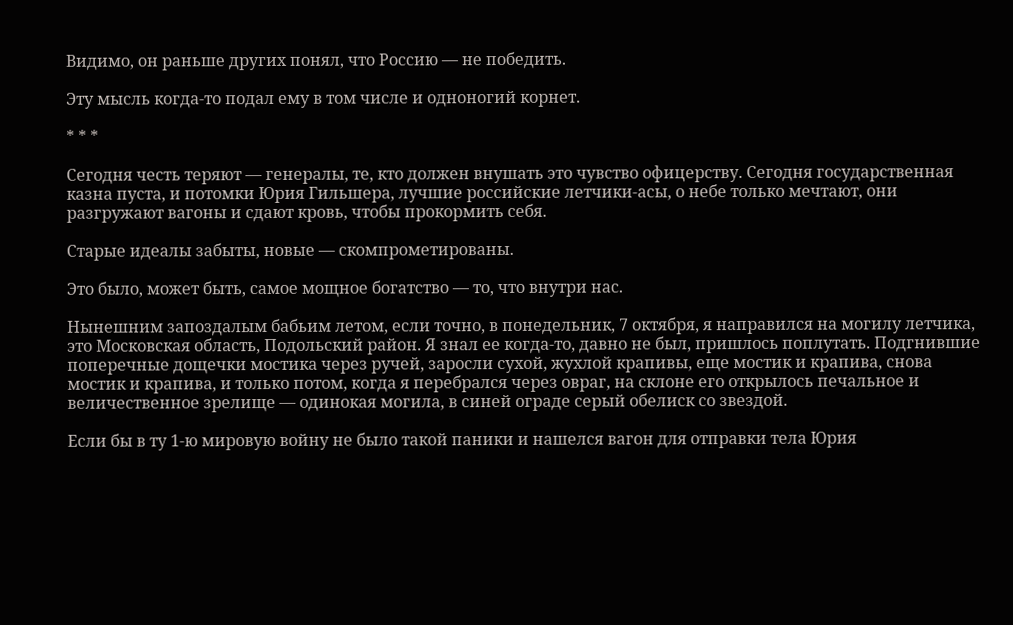Видимо, он раньше других понял, что Россию — не победить.

Эту мысль когда-то подал ему в том числе и одноногий корнет.

* * *

Сегодня честь теряют — генералы, те, кто должен внушать это чувство офицерству. Сегодня государственная казна пуста, и потомки Юрия Гильшера, лучшие российские летчики-асы, о небе только мечтают, они разгружают вагоны и сдают кровь, чтобы прокормить себя.

Старые идеалы забыты, новые — скомпрометированы.

Это было, может быть, самое мощное богатство — то, что внутри нас.

Нынешним запоздалым бабьим летом, если точно, в понедельник, 7 октября, я направился на могилу летчика, это Московская область, Подольский район. Я знал ее когда-то, давно не был, пришлось поплутать. Подгнившие поперечные дощечки мостика через ручей, заросли сухой, жухлой крапивы, еще мостик и крапива, снова мостик и крапива, и только потом, когда я перебрался через овраг, на склоне его открылось печальное и величественное зрелище — одинокая могила, в синей ограде серый обелиск со звездой.

Если бы в ту 1-ю мировую войну не было такой паники и нашелся вагон для отправки тела Юрия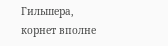Гильшера, корнет вполне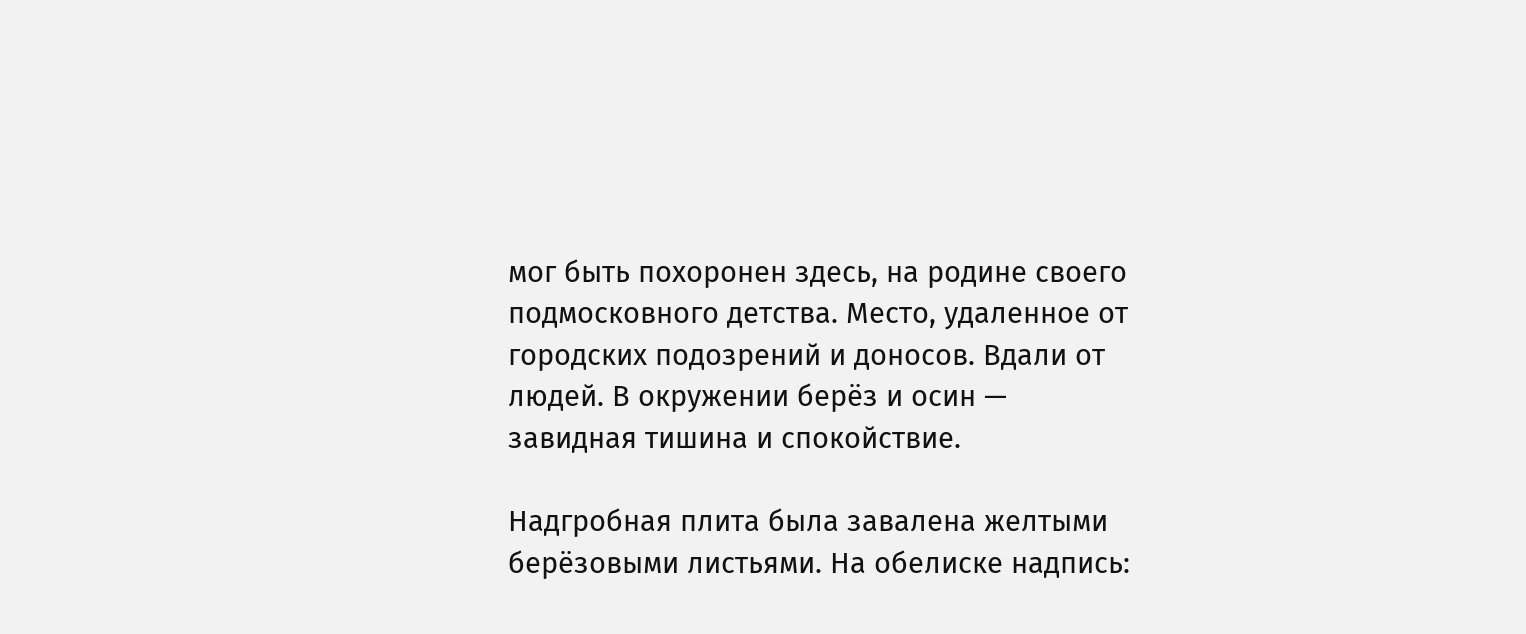мог быть похоронен здесь, на родине своего подмосковного детства. Место, удаленное от городских подозрений и доносов. Вдали от людей. В окружении берёз и осин — завидная тишина и спокойствие.

Надгробная плита была завалена желтыми берёзовыми листьями. На обелиске надпись: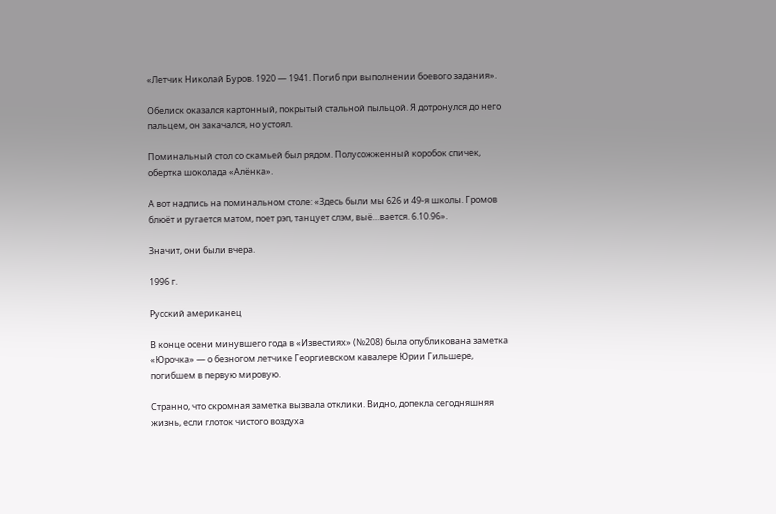«Летчик Николай Буров. 1920 — 1941. Погиб при выполнении боевого задания».

Обелиск оказался картонный, покрытый стальной пыльцой. Я дотронулся до него пальцем, он закачался, но устоял.

Поминальный стол со скамьей был рядом. Полусожженный коробок спичек, обертка шоколада «Алёнка».

А вот надпись на поминальном столе: «Здесь были мы 626 и 49-я школы. Громов блюёт и ругается матом, поет рэп, танцует слэм, выё…вается. 6.10.96».

Значит, они были вчера.

1996 г.

Русский американец

В конце осени минувшего года в «Известиях» (№208) была опубликована заметка «Юрочка» — о безногом летчике Георгиевском кавалере Юрии Гильшере, погибшем в первую мировую.

Странно, что скромная заметка вызвала отклики. Видно, допекла сегодняшняя жизнь, если глоток чистого воздуха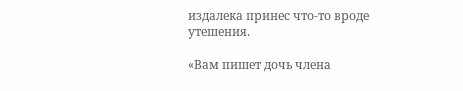издалека принес что-то вроде утешения.

«Вам пишет дочь члена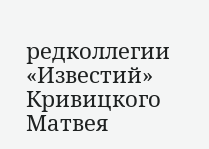редколлегии «Известий» Кривицкого Матвея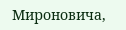Мироновича,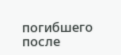погибшего после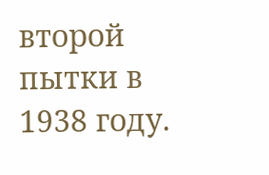второй пытки в 1938 году.